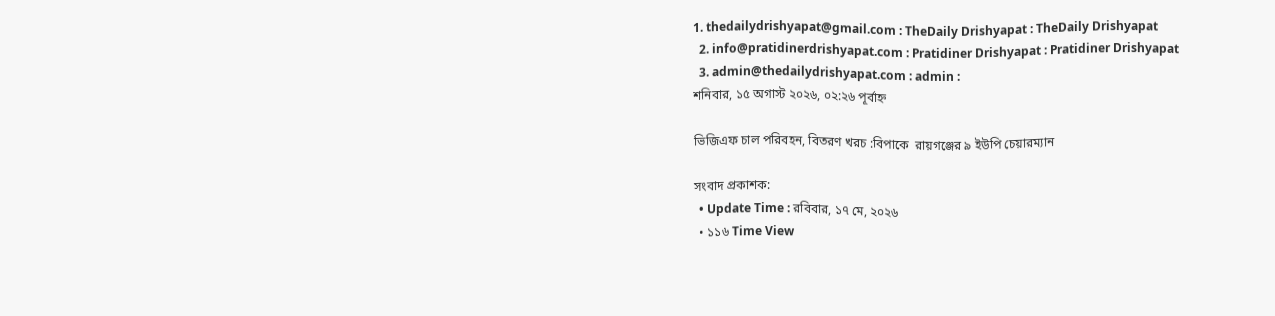1. thedailydrishyapat@gmail.com : TheDaily Drishyapat : TheDaily Drishyapat
  2. info@pratidinerdrishyapat.com : Pratidiner Drishyapat : Pratidiner Drishyapat
  3. admin@thedailydrishyapat.com : admin :
শনিবার, ১৫ অগাস্ট ২০২৬, ০২:২৬ পূর্বাহ্ন

ভিজিএফ চাল পরিবহন, বিতরণ খরচ :বিপাকে  রায়গঞ্জের ৯ ইউপি চেয়ারম্যান

সংবাদ প্রকাশক:
  • Update Time : রবিবার, ১৭ মে, ২০২৬
  • ১১৬ Time View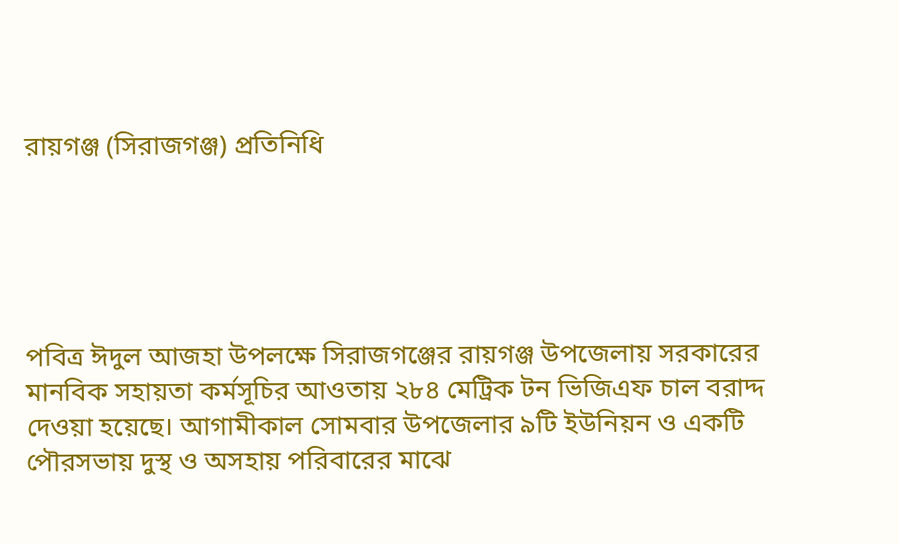রায়গঞ্জ (সিরাজগঞ্জ) প্রতিনিধি





পবিত্র ঈদুল আজহা উপলক্ষে সিরাজগঞ্জের রায়গঞ্জ উপজেলায় সরকারের মানবিক সহায়তা কর্মসূচির আওতায় ২৮৪ মেট্রিক টন ভিজিএফ চাল বরাদ্দ দেওয়া হয়েছে। আগামীকাল সোমবার উপজেলার ৯টি ইউনিয়ন ও একটি পৌরসভায় দুস্থ ও অসহায় পরিবারের মাঝে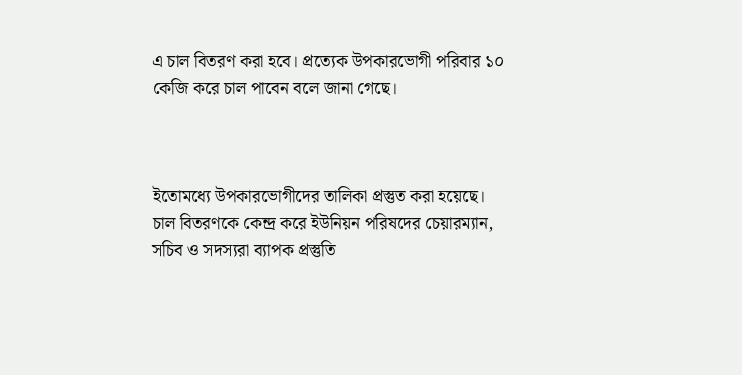এ চাল বিতরণ করা হবে। প্রত্যেক উপকারভোগী পরিবার ১০ কেজি করে চাল পাবেন বলে জানা গেছে।



ইতোমধ্যে উপকারভোগীদের তালিকা প্রস্তুত করা হয়েছে। চাল বিতরণকে কেন্দ্র করে ইউনিয়ন পরিষদের চেয়ারম্যান, সচিব ও সদস্যরা ব্যাপক প্রস্তুতি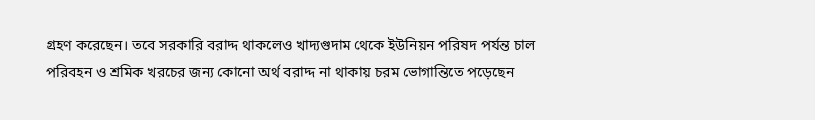গ্রহণ করেছেন। তবে সরকারি বরাদ্দ থাকলেও খাদ্যগুদাম থেকে ইউনিয়ন পরিষদ পর্যন্ত চাল পরিবহন ও শ্রমিক খরচের জন্য কোনো অর্থ বরাদ্দ না থাকায় চরম ভোগান্তিতে পড়েছেন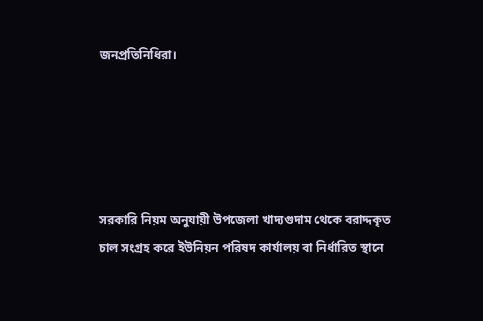জনপ্রতিনিধিরা।





সরকারি নিয়ম অনুযায়ী উপজেলা খাদ্যগুদাম থেকে বরাদ্দকৃত চাল সংগ্রহ করে ইউনিয়ন পরিষদ কার্যালয় বা নির্ধারিত স্থানে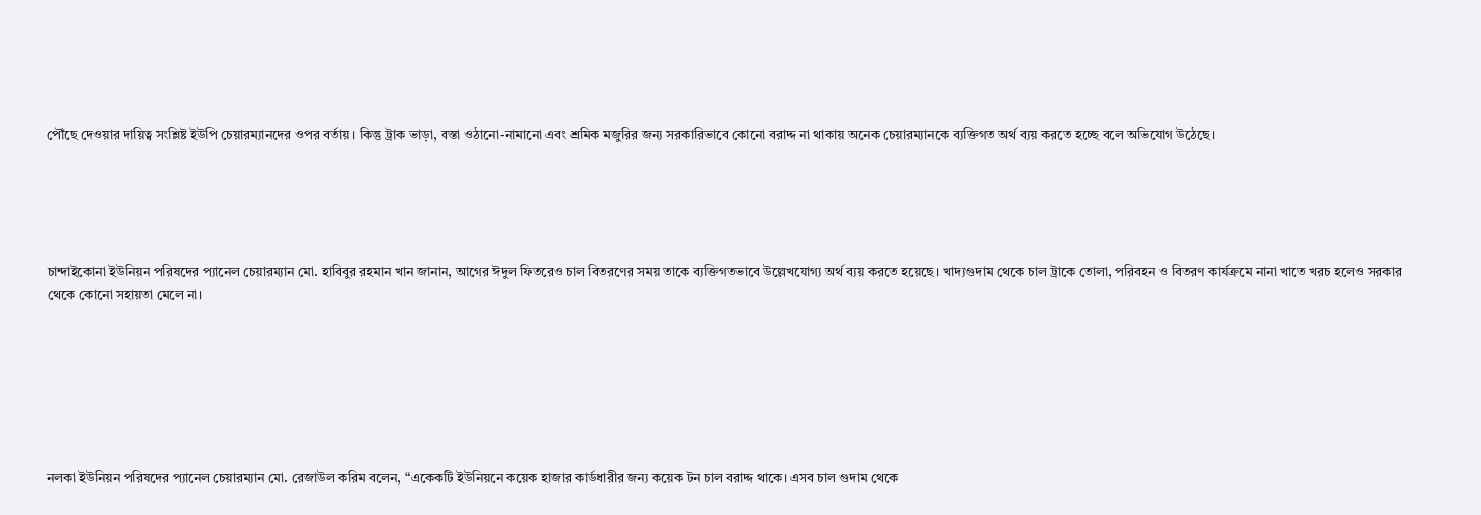পৌঁছে দেওয়ার দায়িত্ব সংশ্লিষ্ট ইউপি চেয়ারম্যানদের ওপর বর্তায়। কিন্তু ট্রাক ভাড়া, বস্তা ওঠানো-নামানো এবং শ্রমিক মজুরির জন্য সরকারিভাবে কোনো বরাদ্দ না থাকায় অনেক চেয়ারম্যানকে ব্যক্তিগত অর্থ ব্যয় করতে হচ্ছে বলে অভিযোগ উঠেছে।





চান্দাইকোনা ইউনিয়ন পরিষদের প্যানেল চেয়ারম্যান মো. হাবিবুর রহমান খান জানান, আগের ঈদুল ফিতরেও চাল বিতরণের সময় তাকে ব্যক্তিগতভাবে উল্লেখযোগ্য অর্থ ব্যয় করতে হয়েছে। খাদ্যগুদাম থেকে চাল ট্রাকে তোলা, পরিবহন ও বিতরণ কার্যক্রমে নানা খাতে খরচ হলেও সরকার থেকে কোনো সহায়তা মেলে না।







নলকা ইউনিয়ন পরিষদের প্যানেল চেয়ারম্যান মো. রেজাউল করিম বলেন, “একেকটি ইউনিয়নে কয়েক হাজার কার্ডধারীর জন্য কয়েক টন চাল বরাদ্দ থাকে। এসব চাল গুদাম থেকে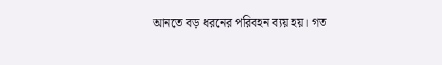আনতে বড় ধরনের পরিবহন ব্যয় হয়। গত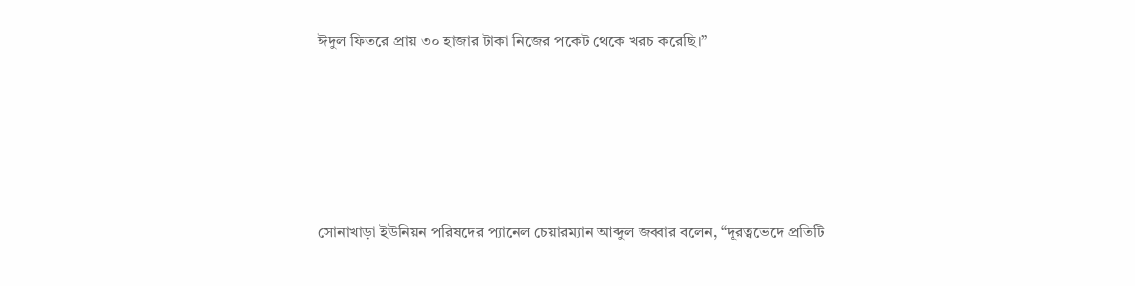ঈদুল ফিতরে প্রায় ৩০ হাজার টাকা নিজের পকেট থেকে খরচ করেছি।”





সোনাখাড়া ইউনিয়ন পরিষদের প্যানেল চেয়ারম্যান আব্দুল জব্বার বলেন, “দূরত্বভেদে প্রতিটি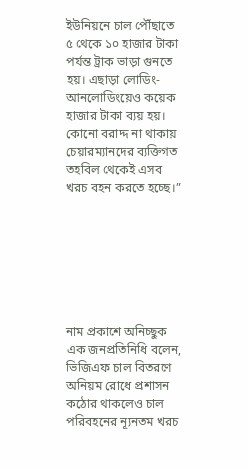ইউনিয়নে চাল পৌঁছাতে ৫ থেকে ১০ হাজার টাকা পর্যন্ত ট্রাক ভাড়া গুনতে হয়। এছাড়া লোডিং-আনলোডিংয়েও কয়েক হাজার টাকা ব্যয় হয়। কোনো বরাদ্দ না থাকায় চেয়ারম্যানদের ব্যক্তিগত তহবিল থেকেই এসব খরচ বহন করতে হচ্ছে।”







নাম প্রকাশে অনিচ্ছুক এক জনপ্রতিনিধি বলেন, ভিজিএফ চাল বিতরণে অনিয়ম রোধে প্রশাসন কঠোর থাকলেও চাল পরিবহনের ন্যূনতম খরচ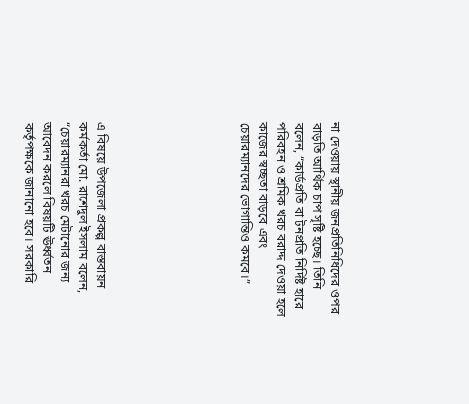না দেওয়ায় স্থানীয় জনপ্রতিনিধিদের ওপর বাড়তি আর্থিক চাপ সৃষ্টি হচ্ছে। তিনি বলেন, “কার্ডপ্রতি বা টনপ্রতি নির্দিষ্ট হারে পরিবহন ও শ্রমিক খরচ বরাদ্দ দেওয়া হলে কাজের স্বচ্ছতা বাড়বে এবং চেয়ারম্যানদের ভোগান্তিও কমবে।”







এ বিষয়ে উপজেলা প্রকল্প বাস্তবায়ন কর্মকর্তা মো. রাশেদুল ইসলাম বলেন, “চেয়ারম্যানরা খরচ মেটানোর জন্য আবেদন করলে বিষয়টি ঊর্ধ্বতন কর্তৃপক্ষকে জানানো হবে। সরকারি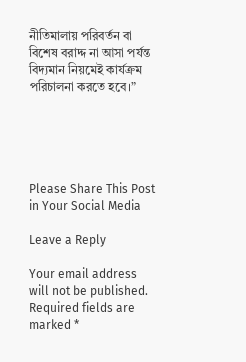নীতিমালায় পরিবর্তন বা বিশেষ বরাদ্দ না আসা পর্যন্ত বিদ্যমান নিয়মেই কার্যক্রম পরিচালনা করতে হবে।”





Please Share This Post in Your Social Media

Leave a Reply

Your email address will not be published. Required fields are marked *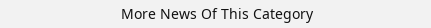More News Of This Category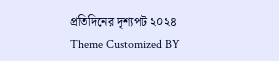প্রতিদিনের দৃশ্যপট ২০২৪
Theme Customized BY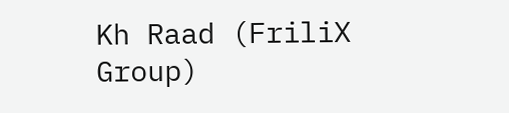Kh Raad (FriliX Group)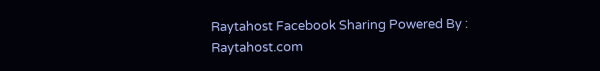Raytahost Facebook Sharing Powered By : Raytahost.com